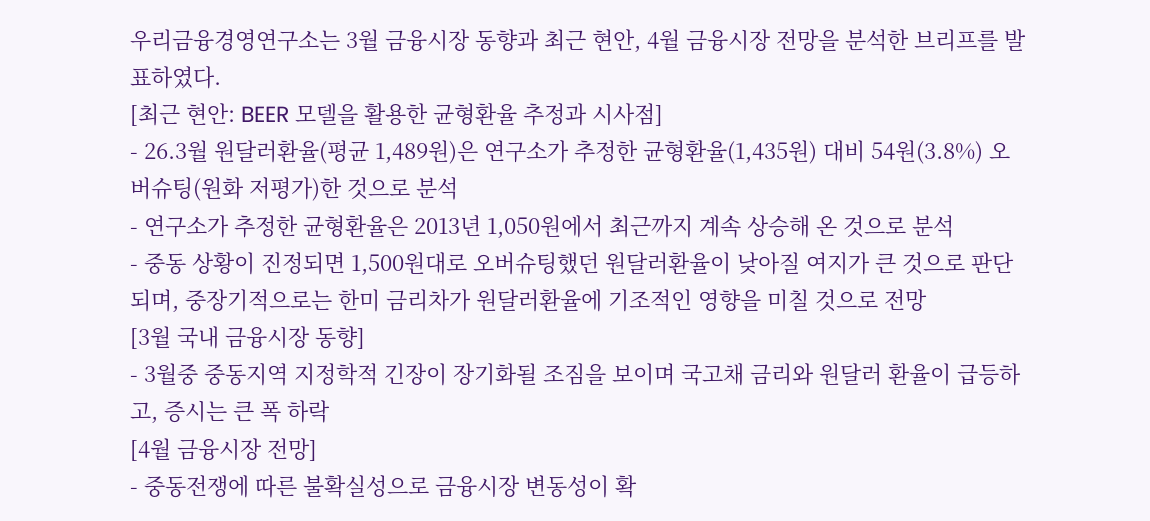우리금융경영연구소는 3월 금융시장 동향과 최근 현안, 4월 금융시장 전망을 분석한 브리프를 발표하였다.
[최근 현안: BEER 모델을 활용한 균형환율 추정과 시사점]
- 26.3월 원달러환율(평균 1,489원)은 연구소가 추정한 균형환율(1,435원) 대비 54원(3.8%) 오버슈팅(원화 저평가)한 것으로 분석
- 연구소가 추정한 균형환율은 2013년 1,050원에서 최근까지 계속 상승해 온 것으로 분석
- 중동 상황이 진정되면 1,500원대로 오버슈팅했던 원달러환율이 낮아질 여지가 큰 것으로 판단되며, 중장기적으로는 한미 금리차가 원달러환율에 기조적인 영향을 미칠 것으로 전망
[3월 국내 금융시장 동향]
- 3월중 중동지역 지정학적 긴장이 장기화될 조짐을 보이며 국고채 금리와 원달러 환율이 급등하고, 증시는 큰 폭 하락
[4월 금융시장 전망]
- 중동전쟁에 따른 불확실성으로 금융시장 변동성이 확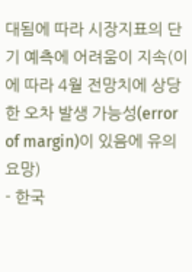대됨에 따라 시장지표의 단기 예측에 어려움이 지속(이에 따라 4월 전망치에 상당한 오차 발생 가능성(error of margin)이 있음에 유의 요망)
- 한국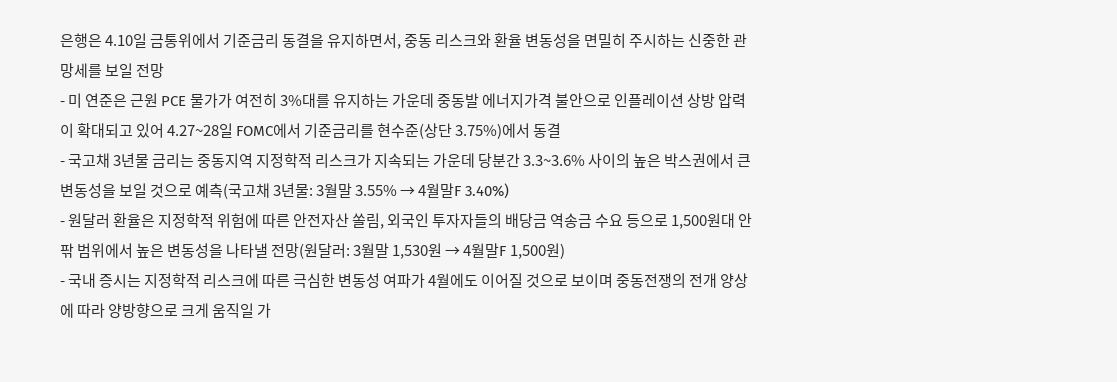은행은 4.10일 금통위에서 기준금리 동결을 유지하면서, 중동 리스크와 환율 변동성을 면밀히 주시하는 신중한 관망세를 보일 전망
- 미 연준은 근원 PCE 물가가 여전히 3%대를 유지하는 가운데 중동발 에너지가격 불안으로 인플레이션 상방 압력이 확대되고 있어 4.27~28일 FOMC에서 기준금리를 현수준(상단 3.75%)에서 동결
- 국고채 3년물 금리는 중동지역 지정학적 리스크가 지속되는 가운데 당분간 3.3~3.6% 사이의 높은 박스권에서 큰 변동성을 보일 것으로 예측(국고채 3년물: 3월말 3.55% → 4월말F 3.40%)
- 원달러 환율은 지정학적 위험에 따른 안전자산 쏠림, 외국인 투자자들의 배당금 역송금 수요 등으로 1,500원대 안팎 범위에서 높은 변동성을 나타낼 전망(원달러: 3월말 1,530원 → 4월말F 1,500원)
- 국내 증시는 지정학적 리스크에 따른 극심한 변동성 여파가 4월에도 이어질 것으로 보이며 중동전쟁의 전개 양상에 따라 양방향으로 크게 움직일 가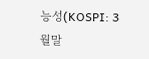능성(KOSPI: 3월말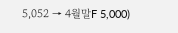5,052 → 4월말F 5,000)